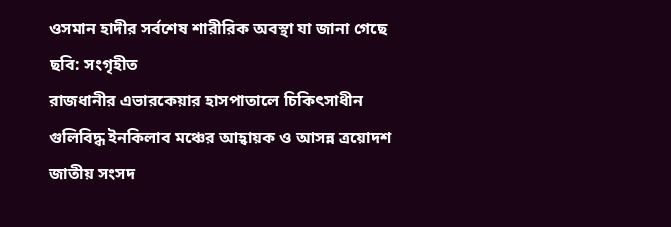ওসমান হাদীর সর্বশেষ শারীরিক অবস্থা যা জানা গেছে
ছবি: সংগৃহীত
রাজধানীর এভারকেয়ার হাসপাতালে চিকিৎসাধীন গুলিবিদ্ধ ইনকিলাব মঞ্চের আহ্বায়ক ও আসন্ন ত্রয়োদশ জাতীয় সংসদ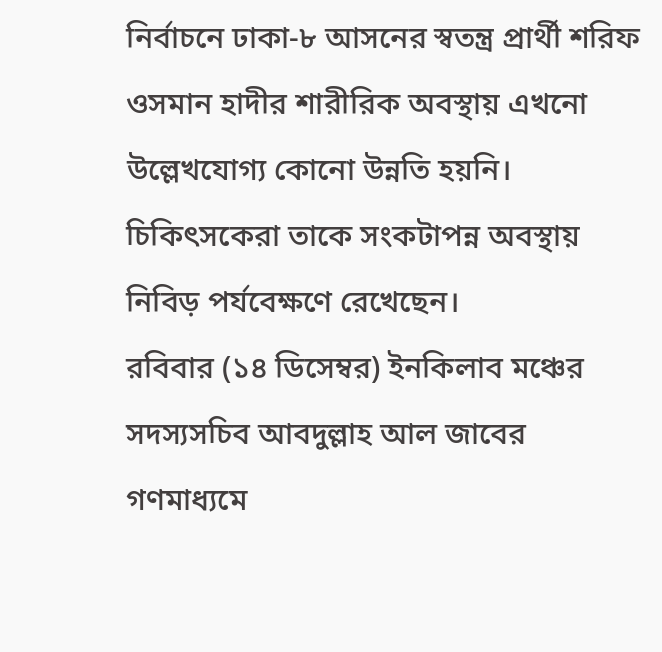নির্বাচনে ঢাকা-৮ আসনের স্বতন্ত্র প্রার্থী শরিফ ওসমান হাদীর শারীরিক অবস্থায় এখনো উল্লেখযোগ্য কোনো উন্নতি হয়নি। চিকিৎসকেরা তাকে সংকটাপন্ন অবস্থায় নিবিড় পর্যবেক্ষণে রেখেছেন।
রবিবার (১৪ ডিসেম্বর) ইনকিলাব মঞ্চের সদস্যসচিব আবদুল্লাহ আল জাবের গণমাধ্যমে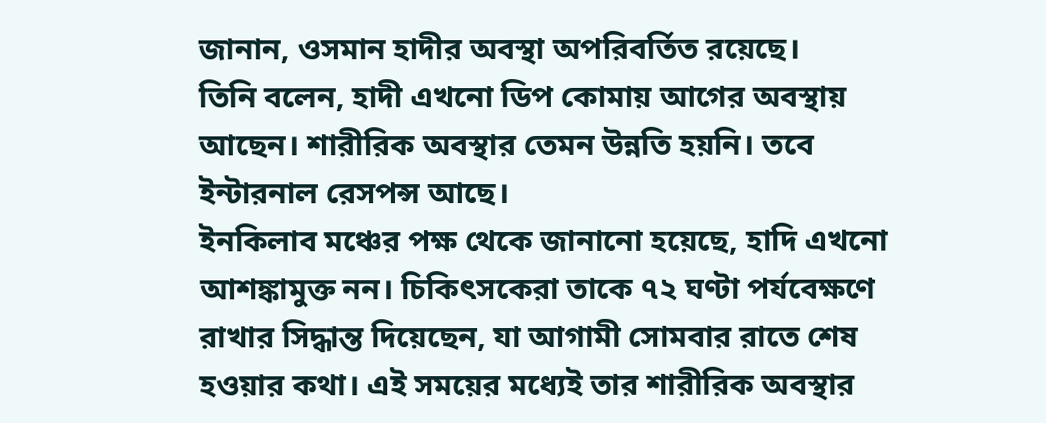জানান, ওসমান হাদীর অবস্থা অপরিবর্তিত রয়েছে।
তিনি বলেন, হাদী এখনো ডিপ কোমায় আগের অবস্থায় আছেন। শারীরিক অবস্থার তেমন উন্নতি হয়নি। তবে ইন্টারনাল রেসপন্স আছে।
ইনকিলাব মঞ্চের পক্ষ থেকে জানানো হয়েছে, হাদি এখনো আশঙ্কামুক্ত নন। চিকিৎসকেরা তাকে ৭২ ঘণ্টা পর্যবেক্ষণে রাখার সিদ্ধান্ত দিয়েছেন, যা আগামী সোমবার রাতে শেষ হওয়ার কথা। এই সময়ের মধ্যেই তার শারীরিক অবস্থার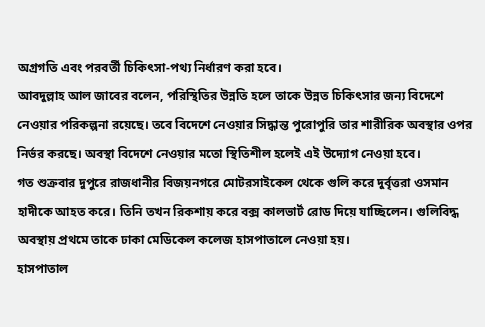অগ্রগতি এবং পরবর্তী চিকিৎসা-পথ্য নির্ধারণ করা হবে।
আবদুল্লাহ আল জাবের বলেন, পরিস্থিতির উন্নতি হলে তাকে উন্নত চিকিৎসার জন্য বিদেশে নেওয়ার পরিকল্পনা রয়েছে। তবে বিদেশে নেওয়ার সিদ্ধান্ত পুরোপুরি তার শারীরিক অবস্থার ওপর নির্ভর করছে। অবস্থা বিদেশে নেওয়ার মতো স্থিতিশীল হলেই এই উদ্যোগ নেওয়া হবে।
গত শুক্রবার দুপুরে রাজধানীর বিজয়নগরে মোটরসাইকেল থেকে গুলি করে দুর্বৃত্তরা ওসমান হাদীকে আহত করে। তিনি তখন রিকশায় করে বক্স কালভার্ট রোড দিয়ে যাচ্ছিলেন। গুলিবিদ্ধ অবস্থায় প্রথমে তাকে ঢাকা মেডিকেল কলেজ হাসপাতালে নেওয়া হয়।
হাসপাতাল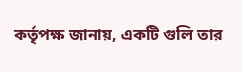কর্তৃপক্ষ জানায়, একটি গুলি তার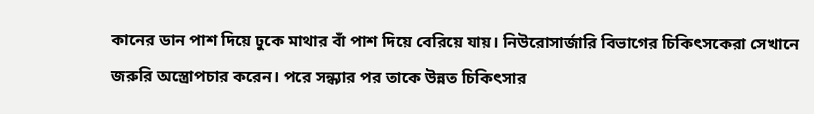কানের ডান পাশ দিয়ে ঢুকে মাথার বাঁ পাশ দিয়ে বেরিয়ে যায়। নিউরোসার্জারি বিভাগের চিকিৎসকেরা সেখানে জরুরি অস্ত্রোপচার করেন। পরে সন্ধ্যার পর তাকে উন্নত চিকিৎসার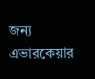জন্য এভারকেয়ার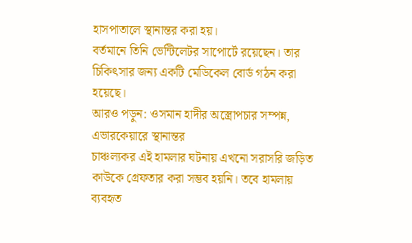হাসপাতালে স্থানান্তর করা হয়।
বর্তমানে তিনি ভেন্টিলেটর সাপোর্টে রয়েছেন। তার চিকিৎসার জন্য একটি মেডিকেল বোর্ড গঠন করা হয়েছে।
আরও পড়ুন: ওসমান হাদীর অস্ত্রোপচার সম্পন্ন, এভারকেয়ারে স্থানান্তর
চাঞ্চল্যকর এই হামলার ঘটনায় এখনো সরাসরি জড়িত কাউকে গ্রেফতার করা সম্ভব হয়নি। তবে হামলায় ব্যবহৃত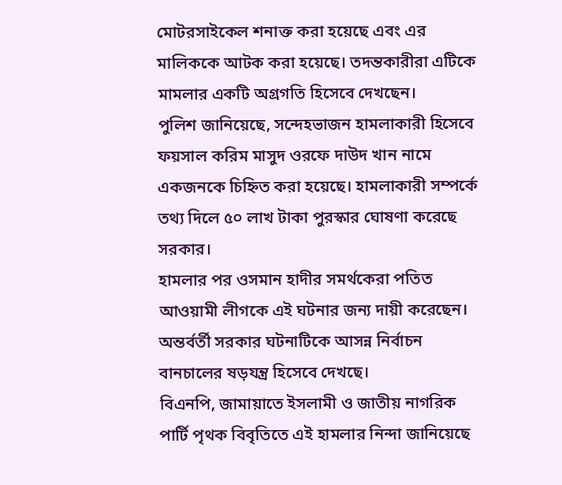মোটরসাইকেল শনাক্ত করা হয়েছে এবং এর মালিককে আটক করা হয়েছে। তদন্তকারীরা এটিকে মামলার একটি অগ্রগতি হিসেবে দেখছেন।
পুলিশ জানিয়েছে, সন্দেহভাজন হামলাকারী হিসেবে ফয়সাল করিম মাসুদ ওরফে দাউদ খান নামে একজনকে চিহ্নিত করা হয়েছে। হামলাকারী সম্পর্কে তথ্য দিলে ৫০ লাখ টাকা পুরস্কার ঘোষণা করেছে সরকার।
হামলার পর ওসমান হাদীর সমর্থকেরা পতিত আওয়ামী লীগকে এই ঘটনার জন্য দায়ী করেছেন। অন্তর্বর্তী সরকার ঘটনাটিকে আসন্ন নির্বাচন বানচালের ষড়যন্ত্র হিসেবে দেখছে।
বিএনপি, জামায়াতে ইসলামী ও জাতীয় নাগরিক পার্টি পৃথক বিবৃতিতে এই হামলার নিন্দা জানিয়েছে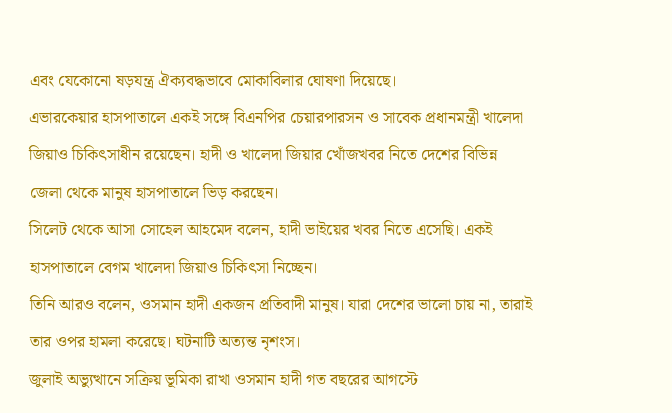এবং যেকোনো ষড়যন্ত্র ঐক্যবদ্ধভাবে মোকাবিলার ঘোষণা দিয়েছে।
এভারকেয়ার হাসপাতালে একই সঙ্গে বিএনপির চেয়ারপারসন ও সাবেক প্রধানমন্ত্রী খালেদা জিয়াও চিকিৎসাধীন রয়েছেন। হাদী ও খালেদা জিয়ার খোঁজখবর নিতে দেশের বিভিন্ন জেলা থেকে মানুষ হাসপাতালে ভিড় করছেন।
সিলেট থেকে আসা সোহেল আহমেদ বলেন, হাদী ভাইয়ের খবর নিতে এসেছি। একই হাসপাতালে বেগম খালেদা জিয়াও চিকিৎসা নিচ্ছেন।
তিনি আরও বলেন, ওসমান হাদী একজন প্রতিবাদী মানুষ। যারা দেশের ভালো চায় না, তারাই তার ওপর হামলা করেছে। ঘটনাটি অত্যন্ত নৃশংস।
জুলাই অভ্যুত্থানে সক্রিয় ভূমিকা রাখা ওসমান হাদী গত বছরের আগস্টে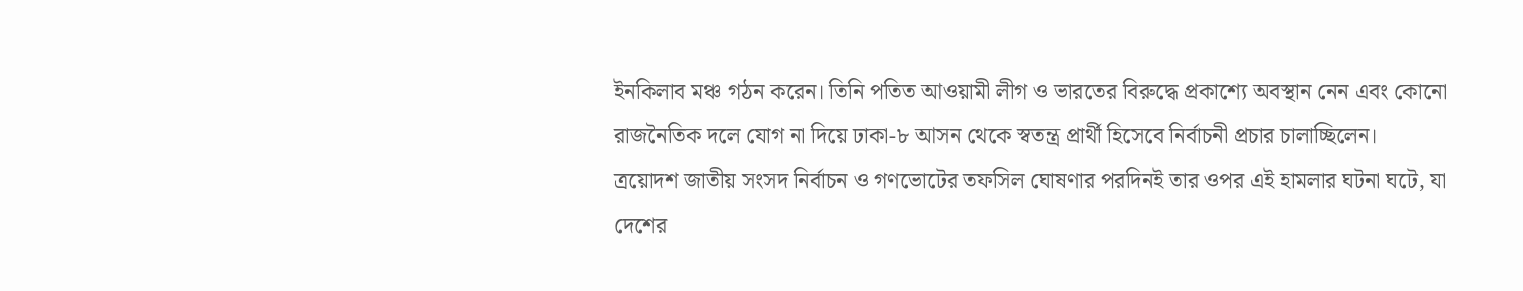ইনকিলাব মঞ্চ গঠন করেন। তিনি পতিত আওয়ামী লীগ ও ভারতের বিরুদ্ধে প্রকাশ্যে অবস্থান নেন এবং কোনো রাজনৈতিক দলে যোগ না দিয়ে ঢাকা-৮ আসন থেকে স্বতন্ত্র প্রার্থী হিসেবে নির্বাচনী প্রচার চালাচ্ছিলেন।
ত্রয়োদশ জাতীয় সংসদ নির্বাচন ও গণভোটের তফসিল ঘোষণার পরদিনই তার ওপর এই হামলার ঘটনা ঘটে, যা দেশের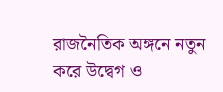রাজনৈতিক অঙ্গনে নতুন করে উদ্বেগ ও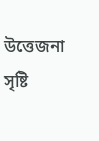উত্তেজনা সৃষ্টি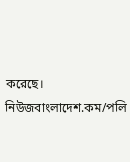করেছে।
নিউজবাংলাদেশ.কম/পলি